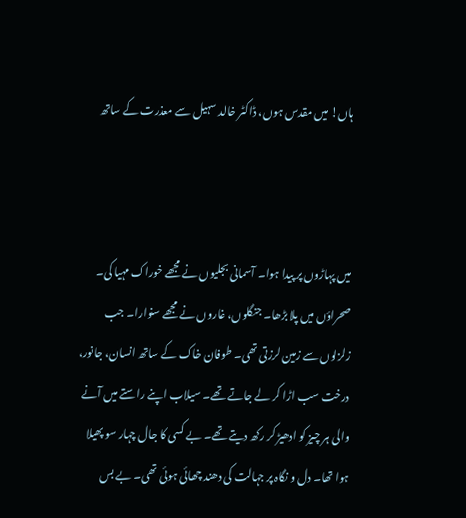ہاں! میں مقدس ہوں، ڈاکٹر خالد سہیل سے معذرت کے ساتھ



میں پہاڑوں پر پیدا ہوا۔ آسمانی بجلیوں نے مجھے خوراک مہیا کی۔ صحراؤں میں پلا بڑھا۔ جنگلوں، غاروں نے مجھے سنوارا۔ جب زلزلوں سے زمین لرزتی تھی۔ طوفان خاک کے ساتھ انسان، جانور، درخت سب اڑا کر لے جاتے تھے۔ سیلاب اپنے راستے میں آنے والی ہر چیز کو ادھیڑ کر رکھ دیتے تھے۔ بے کسی کا جال چہار سو پھیلا ہوا تھا۔ دل و نگاہ پر جہالت کی دھند چھائی ہوئی تھی۔ بے بس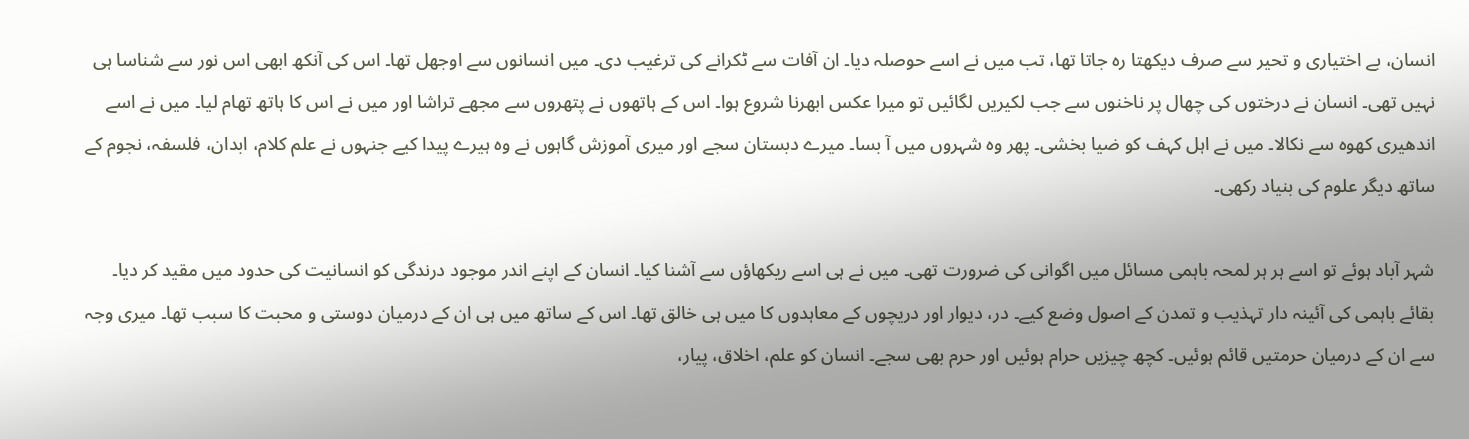انسان، بے اختیاری و تحیر سے صرف دیکھتا رہ جاتا تھا، تب میں نے اسے حوصلہ دیا۔ ان آفات سے ٹکرانے کی ترغیب دی۔ میں انسانوں سے اوجھل تھا۔ اس کی آنکھ ابھی اس نور سے شناسا ہی نہیں تھی۔ انسان نے درختوں کی چھال پر ناخنوں سے جب لکیریں لگائیں تو میرا عکس ابھرنا شروع ہوا۔ اس کے ہاتھوں نے پتھروں سے مجھے تراشا اور میں نے اس کا ہاتھ تھام لیا۔ میں نے اسے اندھیری کھوہ سے نکالا۔ میں نے اہل کہف کو ضیا بخشی۔ پھر وہ شہروں میں آ بسا۔ میرے دبستان سجے اور میری آموزش گاہوں نے وہ ہیرے پیدا کیے جنہوں نے علم کلام، ابدان، فلسفہ، نجوم کے ساتھ دیگر علوم کی بنیاد رکھی۔

شہر آباد ہوئے تو اسے ہر ہر لمحہ باہمی مسائل میں اگوانی کی ضرورت تھی۔ میں نے ہی اسے ریکھاؤں سے آشنا کیا۔ انسان کے اپنے اندر موجود درندگی کو انسانیت کی حدود میں مقید کر دیا۔ بقائے باہمی کی آئینہ دار تہذیب و تمدن کے اصول وضع کیے۔ در، دیوار اور دریچوں کے معاہدوں کا میں ہی خالق تھا۔ اس کے ساتھ میں ہی ان کے درمیان دوستی و محبت کا سبب تھا۔ میری وجہ سے ان کے درمیان حرمتیں قائم ہوئیں۔ کچھ چیزیں حرام ہوئیں اور حرم بھی سجے۔ انسان کو علم، اخلاق، پیار،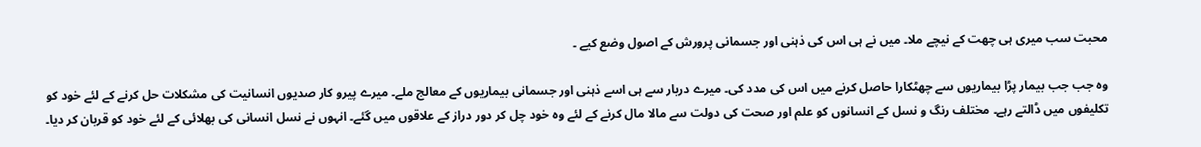محبت سب میری ہی چھت کے نیچے ملا۔ میں نے ہی اس کی ذہنی اور جسمانی پرورش کے اصول وضع کیے ۔

وہ جب جب بیمار پڑا بیماریوں سے چھٹکارا حاصل کرنے میں اس کی مدد کی۔ میرے دربار سے ہی اسے ذہنی اور جسمانی بیماریوں کے معالج ملے۔ میرے پیرو کار صدیوں انسانیت کی مشکلات حل کرنے کے لئے خود کو تکلیفوں میں ڈالتے رہے۔ مختلف رنگ و نسل کے انسانوں کو علم اور صحت کی دولت سے مالا مال کرنے کے لئے وہ خود چل کر دور دراز کے علاقوں میں گئے۔ انہوں نے نسل انسانی کی بھلائی کے لئے خود کو قربان کر دیا۔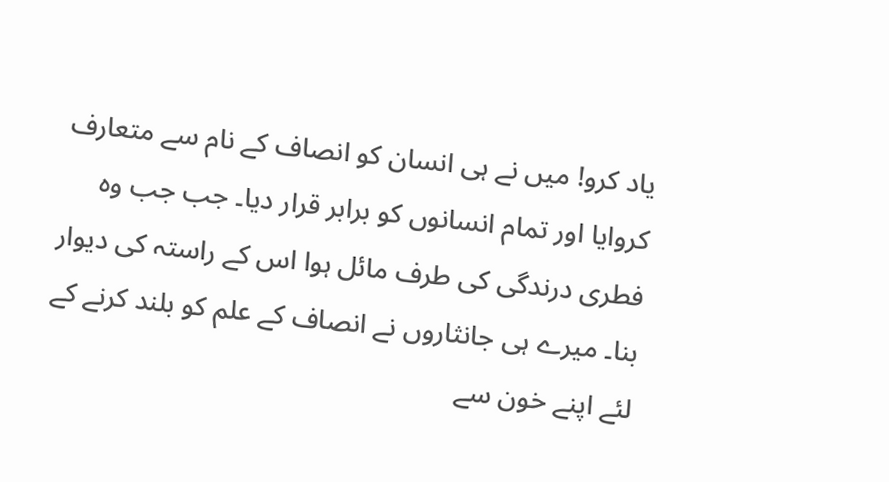یاد کرو! میں نے ہی انسان کو انصاف کے نام سے متعارف کروایا اور تمام انسانوں کو برابر قرار دیا۔ جب جب وہ فطری درندگی کی طرف مائل ہوا اس کے راستہ کی دیوار بنا۔ میرے ہی جانثاروں نے انصاف کے علم کو بلند کرنے کے لئے اپنے خون سے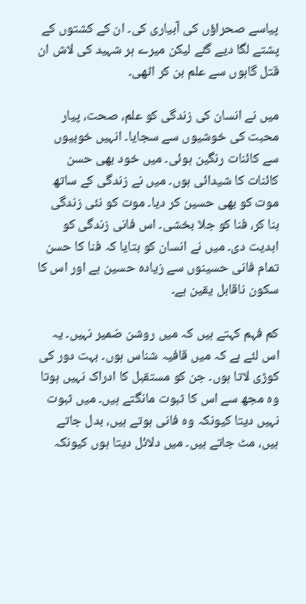پیاسے صحراؤں کی آبیاری کی۔ ان کے کشتوں کے پشتے لگا دیے گئے لیکن میرے ہر شہید کی لاش ان قتل گاہوں سے علم بن کر اٹھی۔

میں نے انسان کی زندگی کو علم، صحت، پیار محبت کی خوشیوں سے سجایا۔ انہیں خوبیوں سے کائنات رنگین ہوئی۔ میں خود بھی حسن کائنات کا شیدائی ہوں۔ میں نے زندگی کے ساتھ موت کو بھی حسین کر دیا۔ موت کو نئی زندگی بنا کر، فنا کو جلا بخشی۔ اس فانی زندگی کو ابدیت دی۔ میں نے انسان کو بتایا کہ فنا کا حسن تمام فانی حسینوں سے زیادہ حسین ہے اور اس کا سکون ناقابل یقین ہے۔

کم فہم کہتے ہیں کہ میں روشن ضمیر نہیں۔ یہ اس لئے ہے کہ میں قافیہ شناس ہوں۔ بہت دور کی کوڑی لاتا ہوں۔ جن کو مستقبل کا ادراک نہیں ہوتا وہ مجھ سے اس کا ثبوت مانگتے ہیں۔ میں ثبوت نہیں دیتا کیونکہ وہ فانی ہوتے ہیں، بدل جاتے ہیں، مٹ جاتے ہیں۔ میں دلائل دیتا ہوں کیونکہ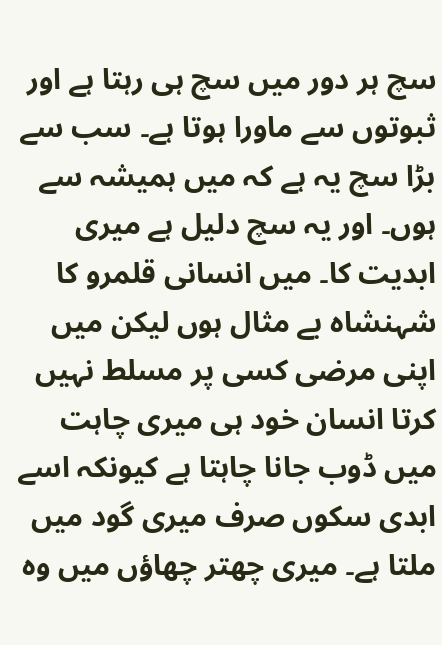سچ ہر دور میں سچ ہی رہتا ہے اور ثبوتوں سے ماورا ہوتا ہے۔ سب سے بڑا سچ یہ ہے کہ میں ہمیشہ سے ہوں۔ اور یہ سچ دلیل ہے میری ابدیت کا۔ میں انسانی قلمرو کا شہنشاہ بے مثال ہوں لیکن میں اپنی مرضی کسی پر مسلط نہیں کرتا انسان خود ہی میری چاہت میں ڈوب جانا چاہتا ہے کیونکہ اسے ابدی سکوں صرف میری گود میں ملتا ہے۔ میری چھتر چھاؤں میں وہ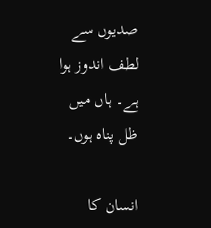صدیوں سے لطف اندوز ہوا ہے۔ ہاں میں ظل پناہ ہوں۔

انسان کا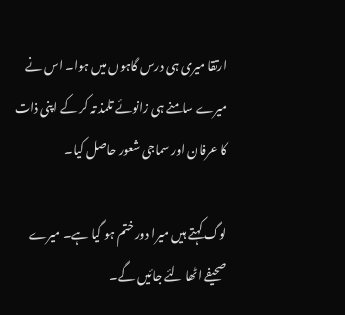ارتقا میری ہی درس گاہوں میں ہوا۔ اس نے میرے سامنے ہی زانوئے تلمذ تہ کر کے اپنی ذات کا عرفان اور سماجی شعور حاصل کیا۔

لوگ کہتے ہیں میرا دور ختم ہو گیا ہے۔ میرے صحیفے اٹھا لئے جائیں گے۔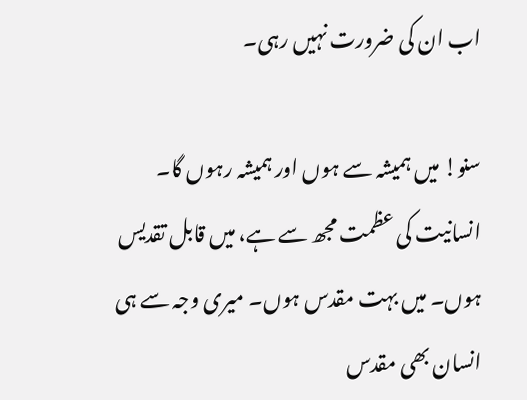اب ان کی ضرورت نہیں رہی۔

سنو! میں ہمیشہ سے ہوں اور ہمیشہ رہوں گا۔ انسانیت کی عظمت مجھ سے ہے، میں قابل تقدیس ہوں۔ میں بہت مقدس ہوں۔ میری وجہ سے ہی انسان بھی مقدس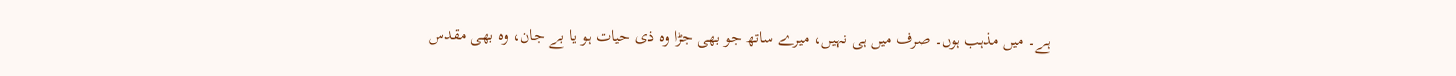ہے۔ میں مذہب ہوں۔ صرف میں ہی نہیں، میرے ساتھ جو بھی جڑا وہ ذی حیات ہو یا بے جان، وہ بھی مقدس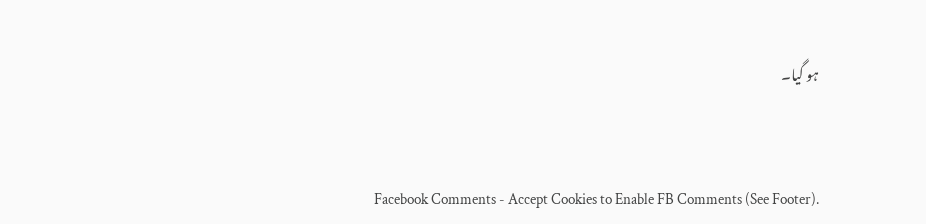ہو گیا۔


Facebook Comments - Accept Cookies to Enable FB Comments (See Footer).